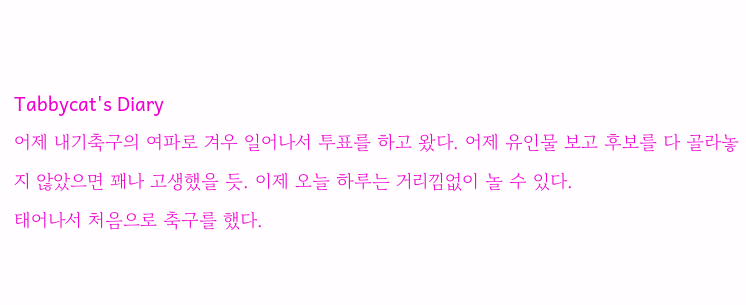Tabbycat's Diary
어제 내기축구의 여파로 겨우 일어나서 투표를 하고 왔다. 어제 유인물 보고 후보를 다 골라놓지 않았으면 꽤나 고생했을 듯. 이제 오늘 하루는 거리낌없이 놀 수 있다.
태어나서 처음으로 축구를 했다.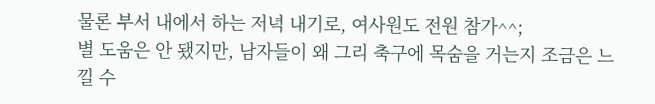물론 부서 내에서 하는 저녁 내기로, 여사원도 전원 참가^^;
별 도움은 안 됐지만, 남자들이 왜 그리 축구에 목숨을 거는지 조금은 느낄 수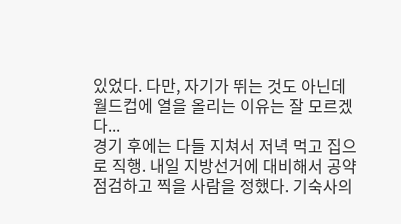있었다. 다만, 자기가 뛰는 것도 아닌데 월드컵에 열을 올리는 이유는 잘 모르겠다...
경기 후에는 다들 지쳐서 저녁 먹고 집으로 직행. 내일 지방선거에 대비해서 공약 점검하고 찍을 사람을 정했다. 기숙사의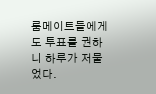룸메이트들에게도 투표를 권하니 하루가 저물었다.